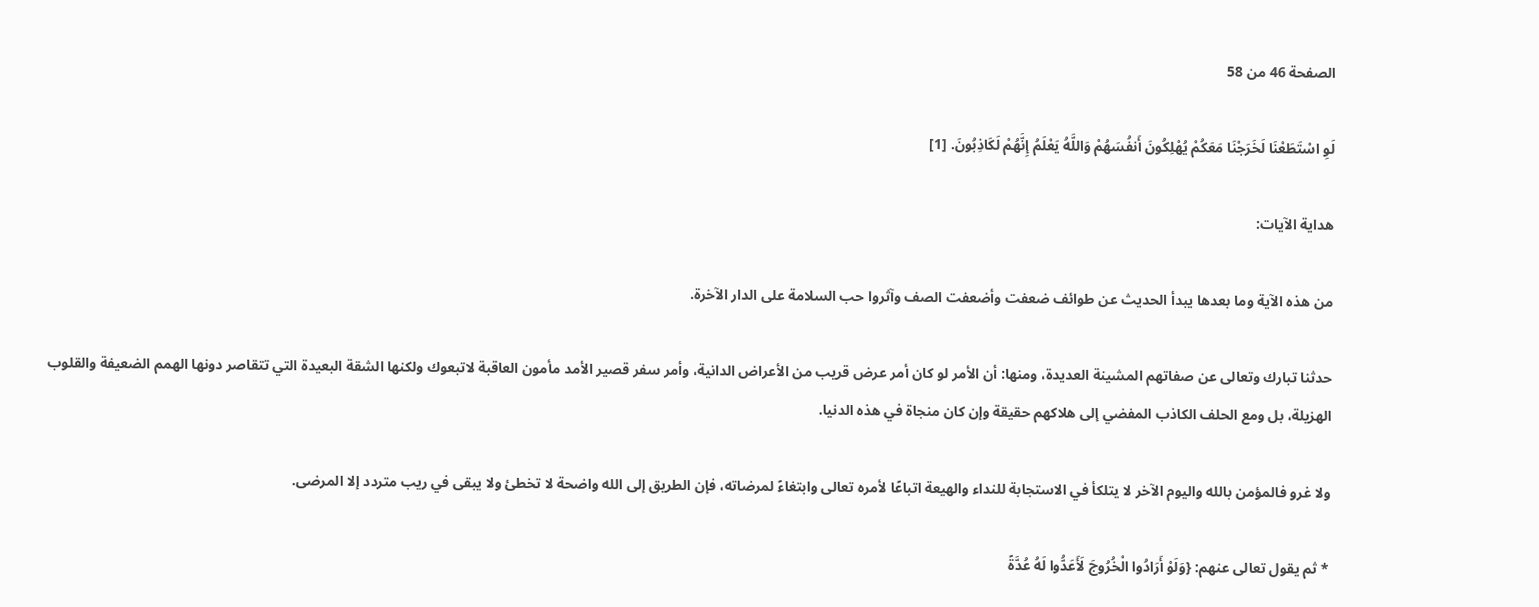الصفحة 46 من 58

لَوِ اسْتَطَعْنَا لَخَرَجْنَا مَعَكُمْ يُهْلِكُونَ أَنفُسَهُمْ وَاللَّهُ يَعْلَمُ إِنَّهُمْ لَكَاذِبُونَ. [1]

هداية الآيات:

من هذه الآية وما بعدها يبدأ الحديث عن طوائف ضعفت وأضعفت الصف وآثروا حب السلامة على الدار الآخرة.

حدثنا تبارك وتعالى عن صفاتهم المشينة العديدة، ومنها: أن الأمر لو كان أمر عرض قريب من الأعراض الدانية، وأمر سفر قصير الأمد مأمون العاقبة لاتبعوك ولكنها الشقة البعيدة التي تتقاصر دونها الهمم الضعيفة والقلوب الهزيلة، بل ومع الحلف الكاذب المفضي إلى هلاكهم حقيقة وإن كان منجاة في هذه الدنيا.

ولا غرو فالمؤمن بالله واليوم الآخر لا يتلكأ في الاستجابة للنداء والهيعة اتباعًا لأمره تعالى وابتغاءً لمرضاته، فإن الطريق إلى الله واضحة لا تخطئ ولا يبقى في ريب متردد إلا المرضى.

* ثم يقول تعالى عنهم: {وَلَوْ أَرَادُوا الْخُرُوجَ لَأَعَدُّوا لَهُ عُدَّةً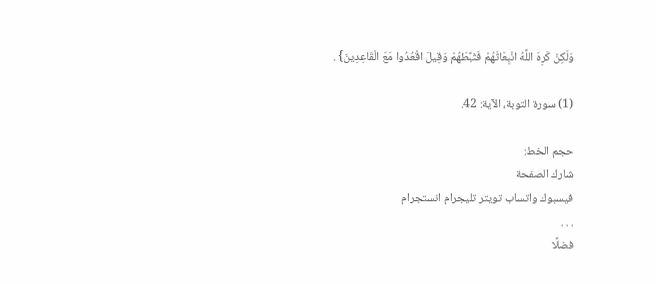وَلَكِنْ كَرِهَ اللَّهُ انْبِعَاثَهُمْ فَثَبَّطَهُمْ وَقِيلَ اقْعُدُوا مَعَ الْقَاعِدِينَ} .

(1) سورة التوبة، الآية: 42.

حجم الخط:
شارك الصفحة
فيسبوك واتساب تويتر تليجرام انستجرام
. . .
فضلًا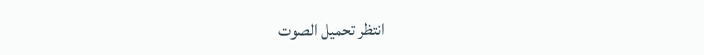انتظر تحميل الصوت